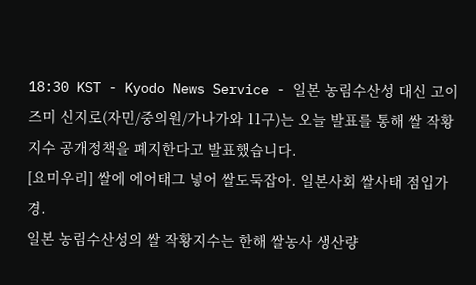18:30 KST - Kyodo News Service - 일본 농림수산성 대신 고이즈미 신지로(자민/중의원/가나가와 11구)는 오늘 발표를 통해 쌀 작황지수 공개정책을 폐지한다고 발표했습니다.
[요미우리] 쌀에 에어태그 넣어 쌀도둑잡아. 일본사회 쌀사태 점입가경.
일본 농림수산성의 쌀 작황지수는 한해 쌀농사 생산량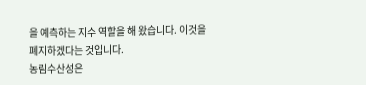을 예측하는 지수 역할을 해 왔습니다. 이것을 폐지하겠다는 것입니다.
농림수산성은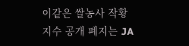이같은 쌀농사 작황지수 공개 폐지는 JA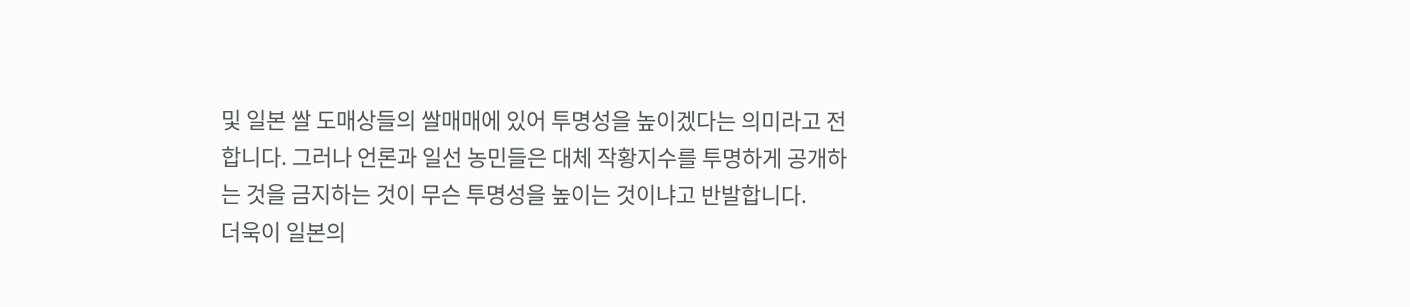및 일본 쌀 도매상들의 쌀매매에 있어 투명성을 높이겠다는 의미라고 전합니다. 그러나 언론과 일선 농민들은 대체 작황지수를 투명하게 공개하는 것을 금지하는 것이 무슨 투명성을 높이는 것이냐고 반발합니다.
더욱이 일본의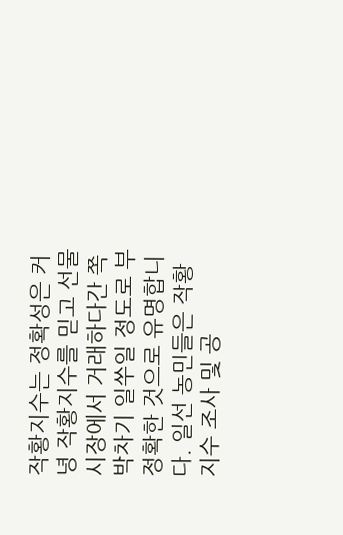작황지수는 정확성은 커녕 작황지수를 믿고 선물시장에서 거래하다간 쪽박차기 일쑤일 정도로 부정확한 것으로 유명합니다. 일선 농민들은 작황지수 조사 및 공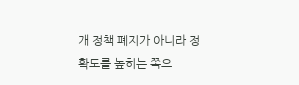개 정책 폐지가 아니라 정확도를 높히는 쪽으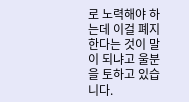로 노력해야 하는데 이걸 폐지한다는 것이 말이 되냐고 울분을 토하고 있습니다.